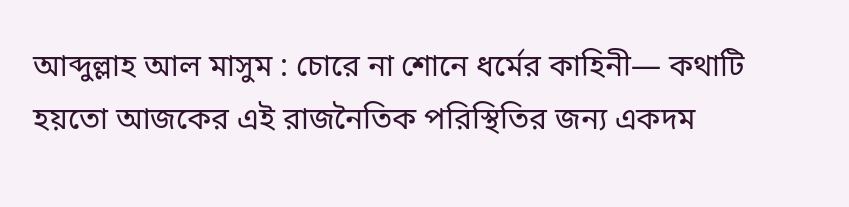আব্দুল্লাহ আল মাসুম : চোরে না শোনে ধর্মের কাহিনী— কথাটি হয়তো আজকের এই রাজনৈতিক পরিস্থিতির জন্য একদম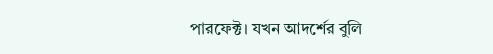পারফেক্ট। যখন আদর্শের বুলি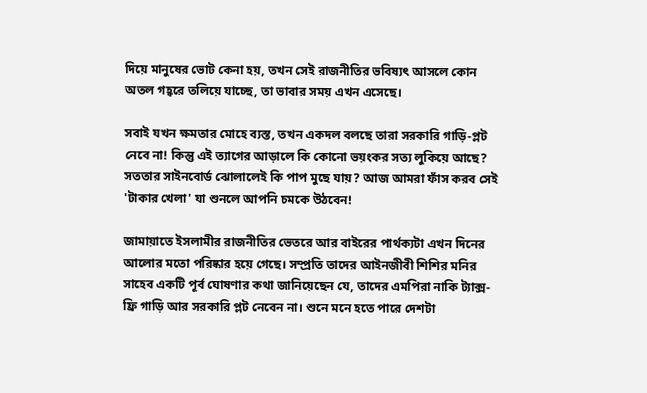দিয়ে মানুষের ভোট কেনা হয়, তখন সেই রাজনীতির ভবিষ্যৎ আসলে কোন অতল গহ্বরে তলিয়ে যাচ্ছে, তা ভাবার সময় এখন এসেছে।

সবাই যখন ক্ষমতার মোহে ব্যস্ত, তখন একদল বলছে তারা সরকারি গাড়ি-প্লট নেবে না! কিন্তু এই ত্যাগের আড়ালে কি কোনো ভয়ংকর সত্য লুকিয়ে আছে? সততার সাইনবোর্ড ঝোলালেই কি পাপ মুছে যায়? আজ আমরা ফাঁস করব সেই 'টাকার খেলা' যা শুনলে আপনি চমকে উঠবেন!

জামায়াতে ইসলামীর রাজনীতির ভেতরে আর বাইরের পার্থক্যটা এখন দিনের আলোর মতো পরিষ্কার হয়ে গেছে। সম্প্রতি তাদের আইনজীবী শিশির মনির সাহেব একটি পূর্ব ঘোষণার কথা জানিয়েছেন যে, তাদের এমপিরা নাকি ট্যাক্স-ফ্রি গাড়ি আর সরকারি প্লট নেবেন না। শুনে মনে হতে পারে দেশটা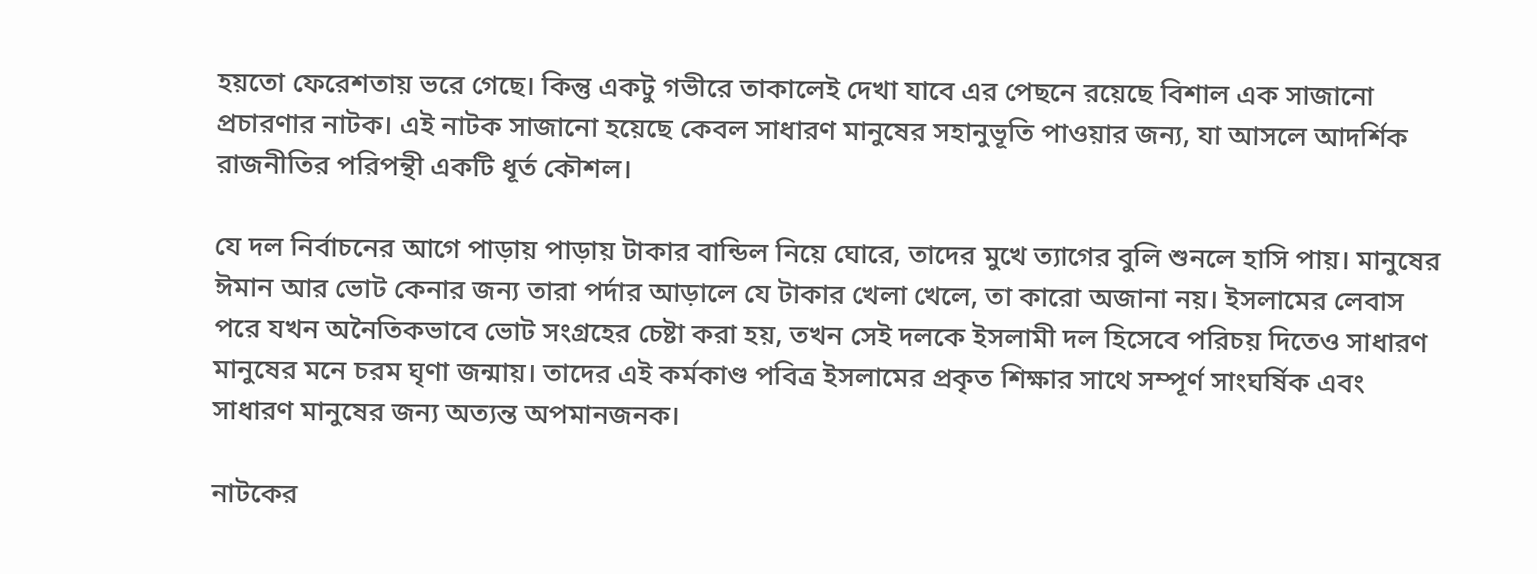হয়তো ফেরেশতায় ভরে গেছে। কিন্তু একটু গভীরে তাকালেই দেখা যাবে এর পেছনে রয়েছে বিশাল এক সাজানো প্রচারণার নাটক। এই নাটক সাজানো হয়েছে কেবল সাধারণ মানুষের সহানুভূতি পাওয়ার জন্য, যা আসলে আদর্শিক রাজনীতির পরিপন্থী একটি ধূর্ত কৌশল।

যে দল নির্বাচনের আগে পাড়ায় পাড়ায় টাকার বান্ডিল নিয়ে ঘোরে, তাদের মুখে ত্যাগের বুলি শুনলে হাসি পায়। মানুষের ঈমান আর ভোট কেনার জন্য তারা পর্দার আড়ালে যে টাকার খেলা খেলে, তা কারো অজানা নয়। ইসলামের লেবাস পরে যখন অনৈতিকভাবে ভোট সংগ্রহের চেষ্টা করা হয়, তখন সেই দলকে ইসলামী দল হিসেবে পরিচয় দিতেও সাধারণ মানুষের মনে চরম ঘৃণা জন্মায়। তাদের এই কর্মকাণ্ড পবিত্র ইসলামের প্রকৃত শিক্ষার সাথে সম্পূর্ণ সাংঘর্ষিক এবং সাধারণ মানুষের জন্য অত্যন্ত অপমানজনক।

নাটকের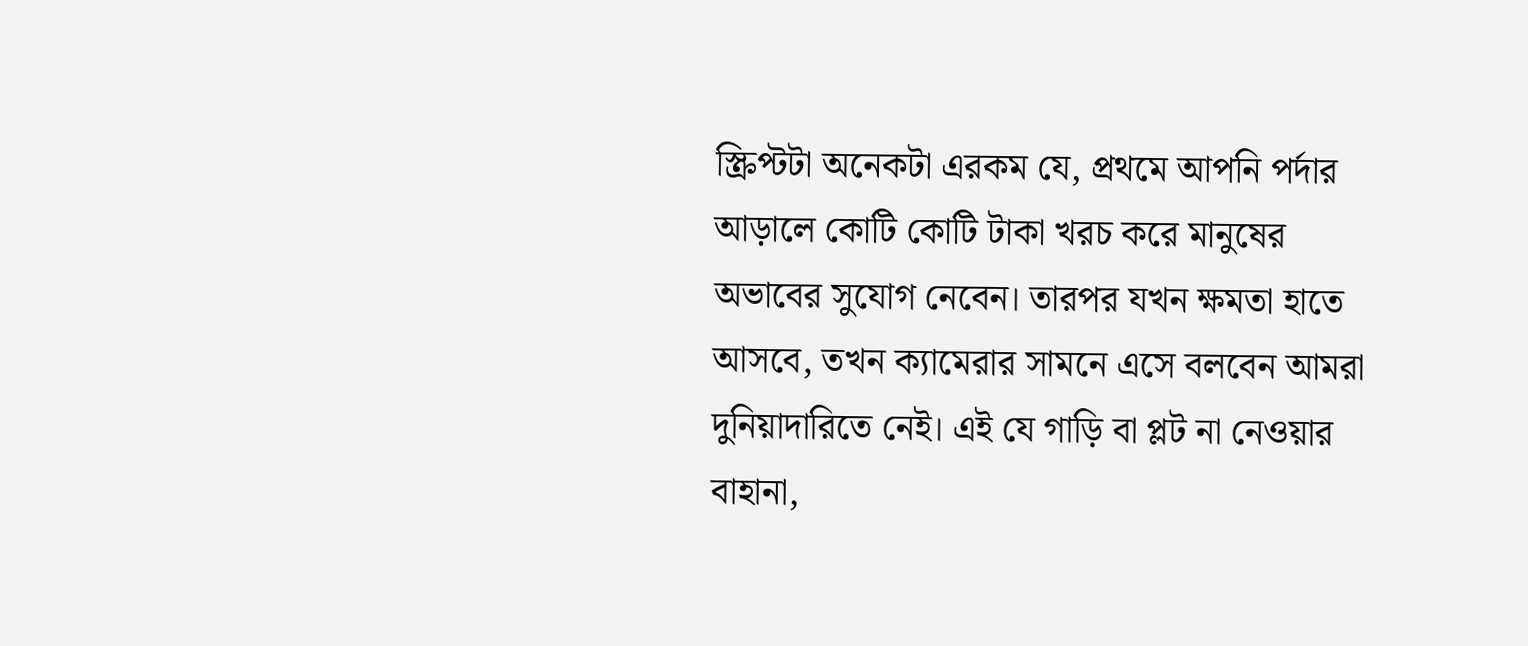স্ক্রিপ্টটা অনেকটা এরকম যে, প্রথমে আপনি পর্দার আড়ালে কোটি কোটি টাকা খরচ করে মানুষের অভাবের সুযোগ নেবেন। তারপর যখন ক্ষমতা হাতে আসবে, তখন ক্যামেরার সামনে এসে বলবেন আমরা দুনিয়াদারিতে নেই। এই যে গাড়ি বা প্লট না নেওয়ার বাহানা,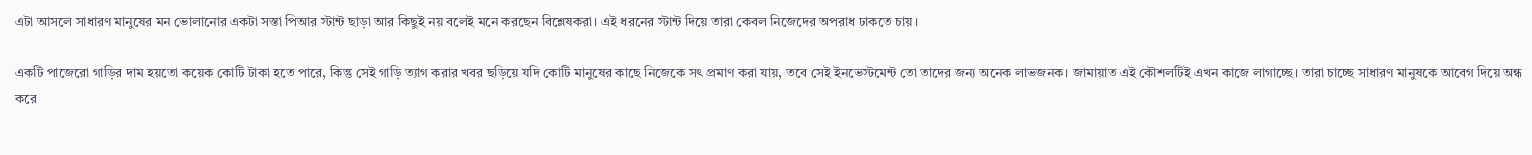এটা আসলে সাধারণ মানুষের মন ভোলানোর একটা সস্তা পিআর স্টান্ট ছাড়া আর কিছুই নয় বলেই মনে করছেন বিশ্লেষকরা। এই ধরনের স্টান্ট দিয়ে তারা কেবল নিজেদের অপরাধ ঢাকতে চায়।

একটি পাজেরো গাড়ির দাম হয়তো কয়েক কোটি টাকা হতে পারে, কিন্তু সেই গাড়ি ত্যাগ করার খবর ছড়িয়ে যদি কোটি মানুষের কাছে নিজেকে সৎ প্রমাণ করা যায়, তবে সেই ইনভেস্টমেন্ট তো তাদের জন্য অনেক লাভজনক। জামায়াত এই কৌশলটিই এখন কাজে লাগাচ্ছে। তারা চাচ্ছে সাধারণ মানুষকে আবেগ দিয়ে অন্ধ করে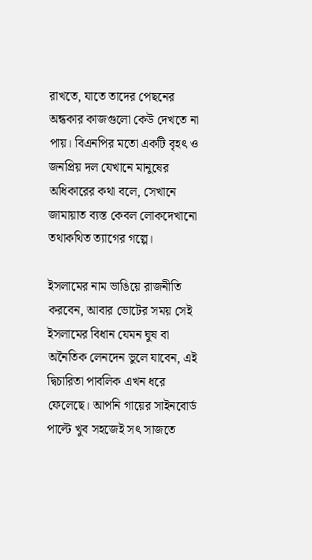রাখতে, যাতে তাদের পেছনের অন্ধকার কাজগুলো কেউ দেখতে না পায়। বিএনপির মতো একটি বৃহৎ ও জনপ্রিয় দল যেখানে মানুষের অধিকারের কথা বলে, সেখানে জামায়াত ব্যস্ত কেবল লোকদেখানো তথাকথিত ত্যাগের গল্পে।

ইসলামের নাম ভাঙিয়ে রাজনীতি করবেন, আবার ভোটের সময় সেই ইসলামের বিধান যেমন ঘুষ বা অনৈতিক লেনদেন ভুলে যাবেন, এই দ্বিচারিতা পাবলিক এখন ধরে ফেলেছে। আপনি গায়ের সাইনবোর্ড পাল্টে খুব সহজেই সৎ সাজতে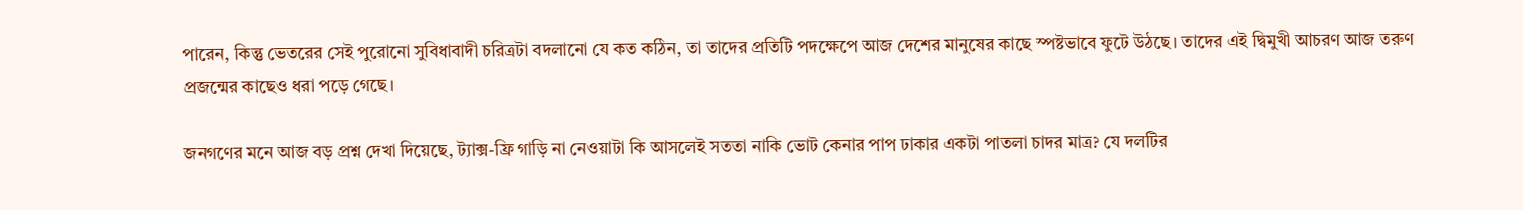পারেন, কিন্তু ভেতরের সেই পুরোনো সুবিধাবাদী চরিত্রটা বদলানো যে কত কঠিন, তা তাদের প্রতিটি পদক্ষেপে আজ দেশের মানুষের কাছে স্পষ্টভাবে ফুটে উঠছে। তাদের এই দ্বিমুখী আচরণ আজ তরুণ প্রজন্মের কাছেও ধরা পড়ে গেছে।

জনগণের মনে আজ বড় প্রশ্ন দেখা দিয়েছে, ট্যাক্স-ফ্রি গাড়ি না নেওয়াটা কি আসলেই সততা নাকি ভোট কেনার পাপ ঢাকার একটা পাতলা চাদর মাত্র? যে দলটির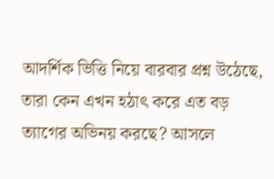আদর্শিক ভিত্তি নিয়ে বারবার প্রশ্ন উঠেছে, তারা কেন এখন হঠাৎ করে এত বড় ত্যাগের অভিনয় করছে? আসলে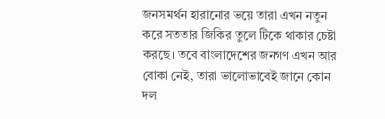জনসমর্থন হারানোর ভয়ে তারা এখন নতুন করে সততার জিকির তুলে টিকে থাকার চেষ্টা করছে। তবে বাংলাদেশের জনগণ এখন আর বোকা নেই, তারা ভালোভাবেই জানে কোন দল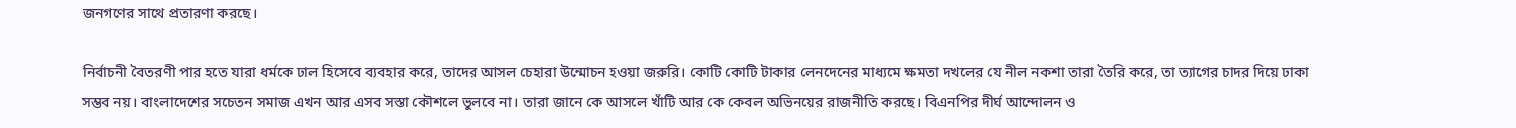জনগণের সাথে প্রতারণা করছে।

নির্বাচনী বৈতরণী পার হতে যারা ধর্মকে ঢাল হিসেবে ব্যবহার করে, তাদের আসল চেহারা উন্মোচন হওয়া জরুরি। কোটি কোটি টাকার লেনদেনের মাধ্যমে ক্ষমতা দখলের যে নীল নকশা তারা তৈরি করে, তা ত্যাগের চাদর দিয়ে ঢাকা সম্ভব নয়। বাংলাদেশের সচেতন সমাজ এখন আর এসব সস্তা কৌশলে ভুলবে না। তারা জানে কে আসলে খাঁটি আর কে কেবল অভিনয়ের রাজনীতি করছে। বিএনপির দীর্ঘ আন্দোলন ও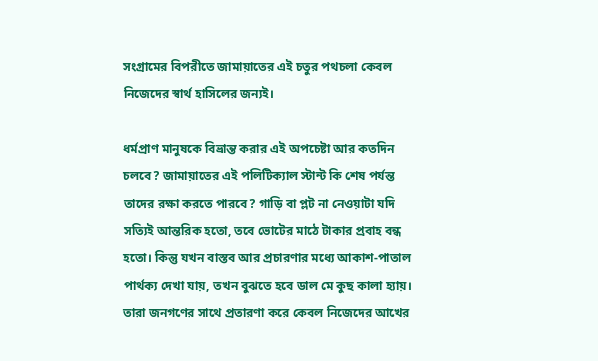সংগ্রামের বিপরীতে জামায়াতের এই চতুর পথচলা কেবল নিজেদের স্বার্থ হাসিলের জন্যই।

ধর্মপ্রাণ মানুষকে বিভ্রান্ত করার এই অপচেষ্টা আর কতদিন চলবে? জামায়াতের এই পলিটিক্যাল স্টান্ট কি শেষ পর্যন্ত তাদের রক্ষা করতে পারবে? গাড়ি বা প্লট না নেওয়াটা যদি সত্যিই আন্তরিক হতো, তবে ভোটের মাঠে টাকার প্রবাহ বন্ধ হতো। কিন্তু যখন বাস্তব আর প্রচারণার মধ্যে আকাশ-পাতাল পার্থক্য দেখা যায়, তখন বুঝতে হবে ডাল মে কুছ কালা হ্যায়। তারা জনগণের সাথে প্রতারণা করে কেবল নিজেদের আখের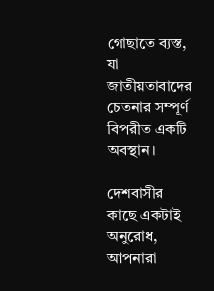গোছাতে ব্যস্ত, যা জাতীয়তাবাদের চেতনার সম্পূর্ণ বিপরীত একটি অবস্থান।

দেশবাসীর কাছে একটাই অনুরোধ, আপনারা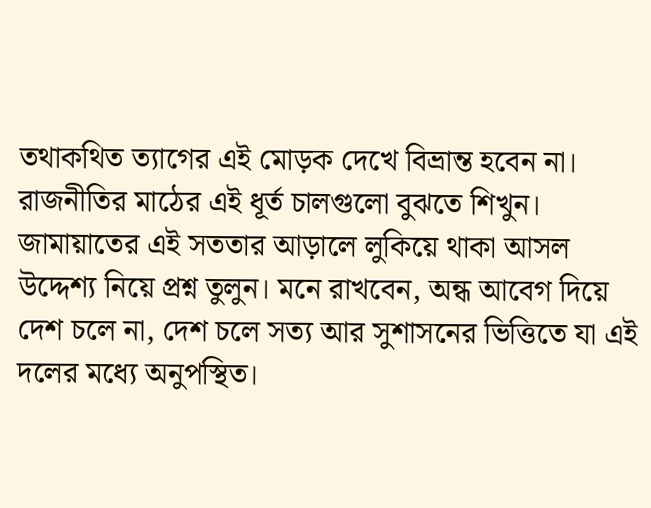তথাকথিত ত্যাগের এই মোড়ক দেখে বিভ্রান্ত হবেন না। রাজনীতির মাঠের এই ধূর্ত চালগুলো বুঝতে শিখুন। জামায়াতের এই সততার আড়ালে লুকিয়ে থাকা আসল উদ্দেশ্য নিয়ে প্রশ্ন তুলুন। মনে রাখবেন, অন্ধ আবেগ দিয়ে দেশ চলে না, দেশ চলে সত্য আর সুশাসনের ভিত্তিতে যা এই দলের মধ্যে অনুপস্থিত।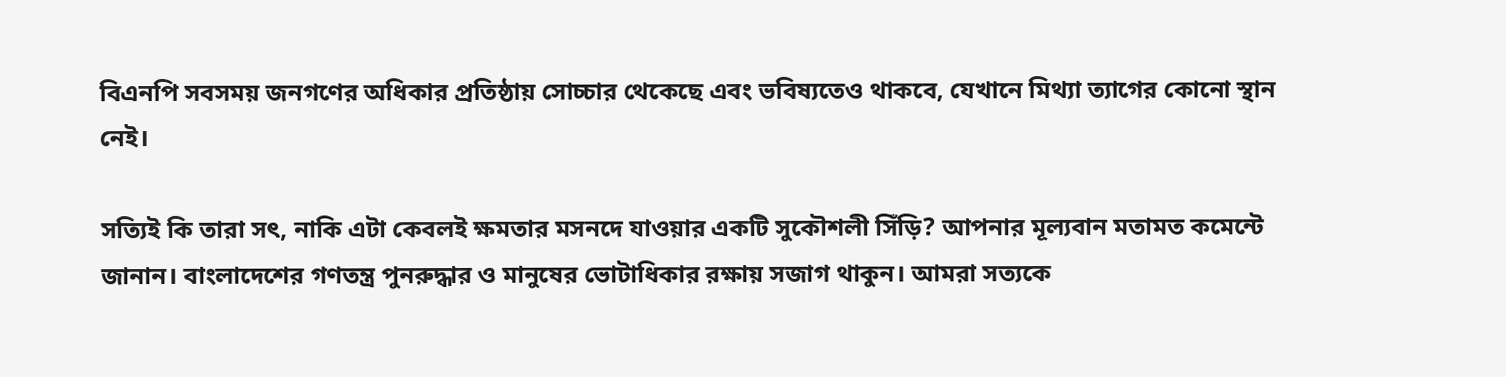বিএনপি সবসময় জনগণের অধিকার প্রতিষ্ঠায় সোচ্চার থেকেছে এবং ভবিষ্যতেও থাকবে, যেখানে মিথ্যা ত্যাগের কোনো স্থান নেই।

সত্যিই কি তারা সৎ, নাকি এটা কেবলই ক্ষমতার মসনদে যাওয়ার একটি সুকৌশলী সিঁড়ি? আপনার মূল্যবান মতামত কমেন্টে জানান। বাংলাদেশের গণতন্ত্র পুনরুদ্ধার ও মানুষের ভোটাধিকার রক্ষায় সজাগ থাকুন। আমরা সত্যকে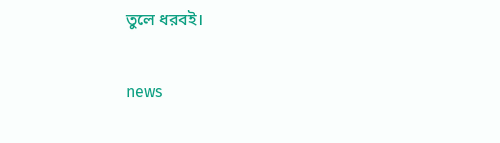তুলে ধরবই।

news